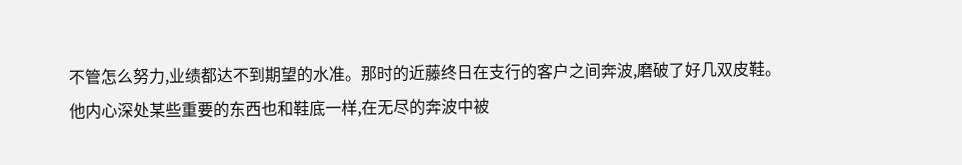不管怎么努力,业绩都达不到期望的水准。那时的近藤终日在支行的客户之间奔波,磨破了好几双皮鞋。他内心深处某些重要的东西也和鞋底一样,在无尽的奔波中被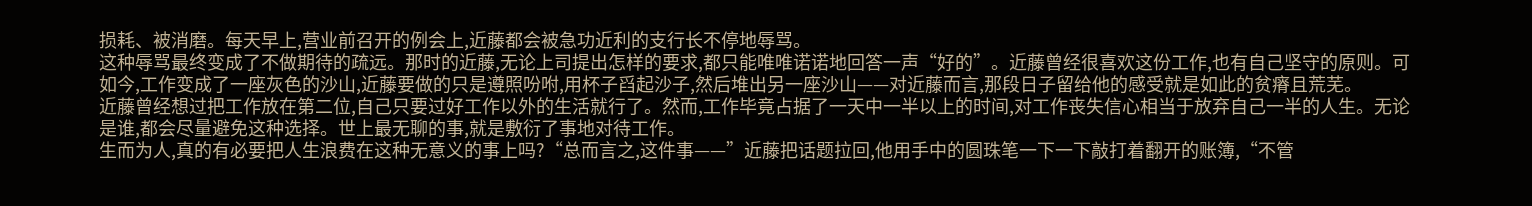损耗、被消磨。每天早上,营业前召开的例会上,近藤都会被急功近利的支行长不停地辱骂。
这种辱骂最终变成了不做期待的疏远。那时的近藤,无论上司提出怎样的要求,都只能唯唯诺诺地回答一声“好的”。近藤曾经很喜欢这份工作,也有自己坚守的原则。可如今,工作变成了一座灰色的沙山,近藤要做的只是遵照吩咐,用杯子舀起沙子,然后堆出另一座沙山——对近藤而言,那段日子留给他的感受就是如此的贫瘠且荒芜。
近藤曾经想过把工作放在第二位,自己只要过好工作以外的生活就行了。然而,工作毕竟占据了一天中一半以上的时间,对工作丧失信心相当于放弃自己一半的人生。无论是谁,都会尽量避免这种选择。世上最无聊的事,就是敷衍了事地对待工作。
生而为人,真的有必要把人生浪费在这种无意义的事上吗?“总而言之,这件事——”近藤把话题拉回,他用手中的圆珠笔一下一下敲打着翻开的账簿,“不管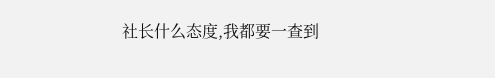社长什么态度,我都要一查到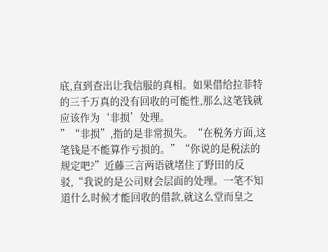底,直到查出让我信服的真相。如果借给拉菲特的三千万真的没有回收的可能性,那么这笔钱就应该作为‘非损’处理。
”“非损”,指的是非常损失。“在税务方面,这笔钱是不能算作亏损的。”“你说的是税法的规定吧?”近藤三言两语就堵住了野田的反驳,“我说的是公司财会层面的处理。一笔不知道什么时候才能回收的借款,就这么堂而皇之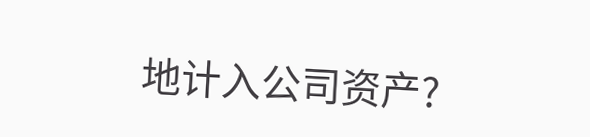地计入公司资产?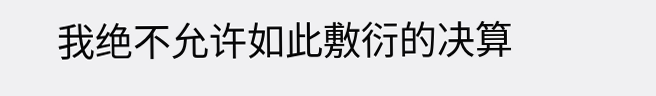我绝不允许如此敷衍的决算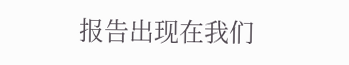报告出现在我们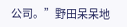公司。”野田呆呆地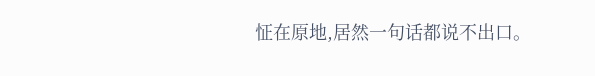怔在原地,居然一句话都说不出口。